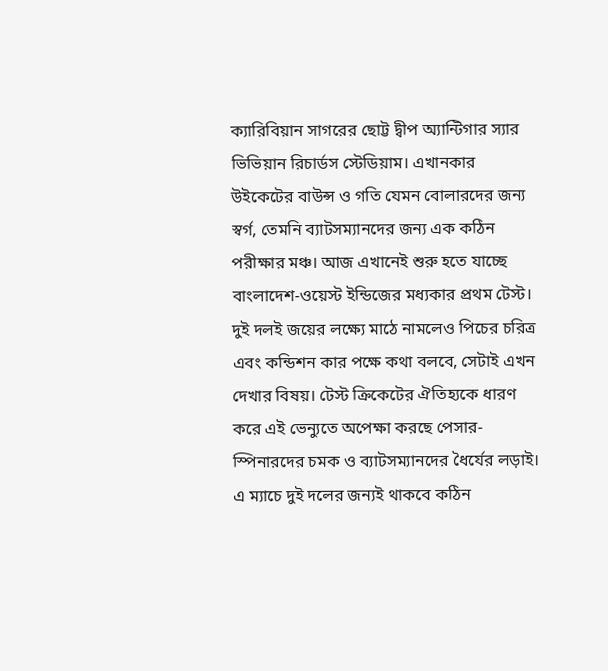ক্যারিবিয়ান সাগরের ছোট্ট দ্বীপ অ্যান্টিগার স্যার ভিভিয়ান রিচার্ডস স্টেডিয়াম। এখানকার উইকেটের বাউন্স ও গতি যেমন বোলারদের জন্য স্বর্গ, তেমনি ব্যাটসম্যানদের জন্য এক কঠিন পরীক্ষার মঞ্চ। আজ এখানেই শুরু হতে যাচ্ছে বাংলাদেশ-ওয়েস্ট ইন্ডিজের মধ্যকার প্রথম টেস্ট। দুই দলই জয়ের লক্ষ্যে মাঠে নামলেও পিচের চরিত্র এবং কন্ডিশন কার পক্ষে কথা বলবে, সেটাই এখন দেখার বিষয়। টেস্ট ক্রিকেটের ঐতিহ্যকে ধারণ করে এই ভেন্যুতে অপেক্ষা করছে পেসার-স্পিনারদের চমক ও ব্যাটসম্যানদের ধৈর্যের লড়াই।
এ ম্যাচে দুই দলের জন্যই থাকবে কঠিন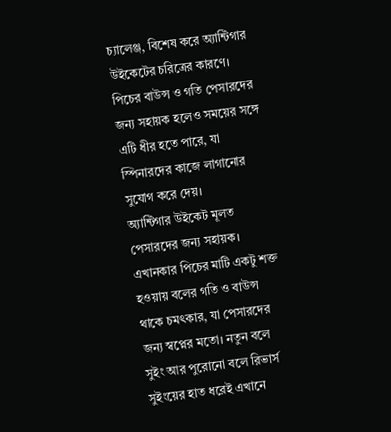চ্যালেঞ্জ, বিশেষ করে অ্যান্টিগার উইকেটের চরিত্রের কারণে। পিচের বাউন্স ও গতি পেসারদের জন্য সহায়ক হলেও সময়ের সঙ্গে এটি ধীর হতে পারে, যা স্পিনারদের কাজে লাগানোর সুযোগ করে দেয়।
অ্যান্টিগার উইকেট মূলত পেসারদের জন্য সহায়ক। এখানকার পিচের মাটি একটু শক্ত হওয়ায় বলের গতি ও বাউন্স থাকে চমৎকার, যা পেসারদের জন্য স্বপ্নের মতো। নতুন বলে সুইং আর পুরোনো বলে রিভার্স সুইংয়ের হাত ধরেই এখানে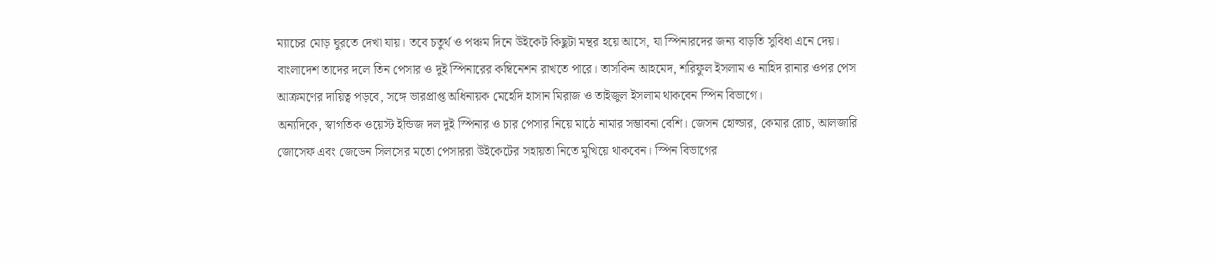ম্যাচের মোড় ঘুরতে দেখা যায়। তবে চতুর্থ ও পঞ্চম দিনে উইকেট কিছুটা মন্থর হয়ে আসে, যা স্পিনারদের জন্য বাড়তি সুবিধা এনে দেয়।
বাংলাদেশ তাদের দলে তিন পেসার ও দুই স্পিনারের কম্বিনেশন রাখতে পারে। তাসকিন আহমেদ, শরিফুল ইসলাম ও নাহিদ রানার ওপর পেস আক্রমণের দায়িত্ব পড়বে, সঙ্গে ভারপ্রাপ্ত অধিনায়ক মেহেদি হাসান মিরাজ ও তাইজুল ইসলাম থাকবেন স্পিন বিভাগে।
অন্যদিকে, স্বাগতিক ওয়েস্ট ইন্ডিজ দল দুই স্পিনার ও চার পেসার নিয়ে মাঠে নামার সম্ভাবনা বেশি। জেসন হোল্ডার, কেমার রোচ, আলজারি জোসেফ এবং জেডেন সিলসের মতো পেসাররা উইকেটের সহায়তা নিতে মুখিয়ে থাকবেন। স্পিন বিভাগের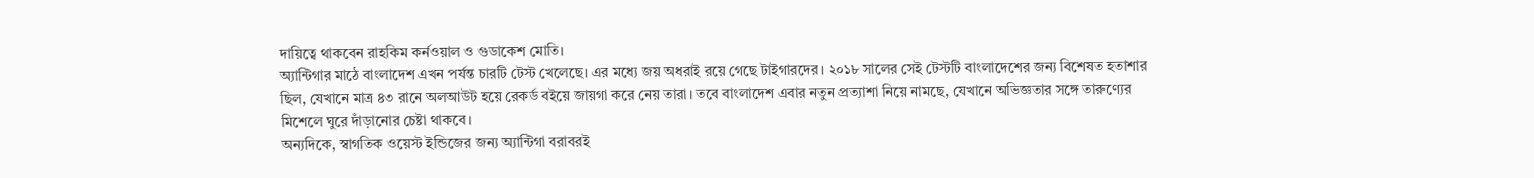দায়িত্বে থাকবেন রাহকিম কর্নওয়াল ও গুডাকেশ মোতি।
অ্যান্টিগার মাঠে বাংলাদেশ এখন পর্যন্ত চারটি টেস্ট খেলেছে। এর মধ্যে জয় অধরাই রয়ে গেছে টাইগারদের। ২০১৮ সালের সেই টেস্টটি বাংলাদেশের জন্য বিশেষত হতাশার ছিল, যেখানে মাত্র ৪৩ রানে অলআউট হয়ে রেকর্ড বইয়ে জায়গা করে নেয় তারা। তবে বাংলাদেশ এবার নতুন প্রত্যাশা নিয়ে নামছে, যেখানে অভিজ্ঞতার সঙ্গে তারুণ্যের মিশেলে ঘুরে দাঁড়ানোর চেষ্টা থাকবে।
অন্যদিকে, স্বাগতিক ওয়েস্ট ইন্ডিজের জন্য অ্যান্টিগা বরাবরই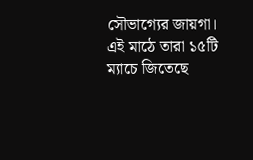সৌভাগ্যের জায়গা। এই মাঠে তারা ১৫টি ম্যাচে জিতেছে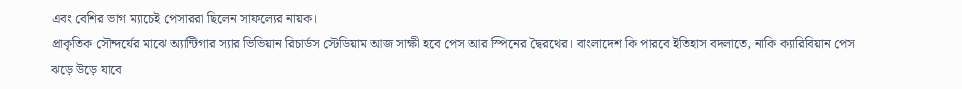এবং বেশির ভাগ ম্যাচেই পেসাররা ছিলেন সাফল্যের নায়ক।
প্রাকৃতিক সৌন্দর্যের মাঝে অ্যান্টিগার স্যার ভিভিয়ান রিচার্ডস স্টেডিয়াম আজ সাক্ষী হবে পেস আর স্পিনের দ্বৈরথের। বাংলাদেশ কি পারবে ইতিহাস বদলাতে, নাকি ক্যারিবিয়ান পেস ঝড়ে উড়ে যাবে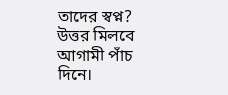তাদের স্বপ্ন? উত্তর মিলবে আগামী পাঁচ দিনে।